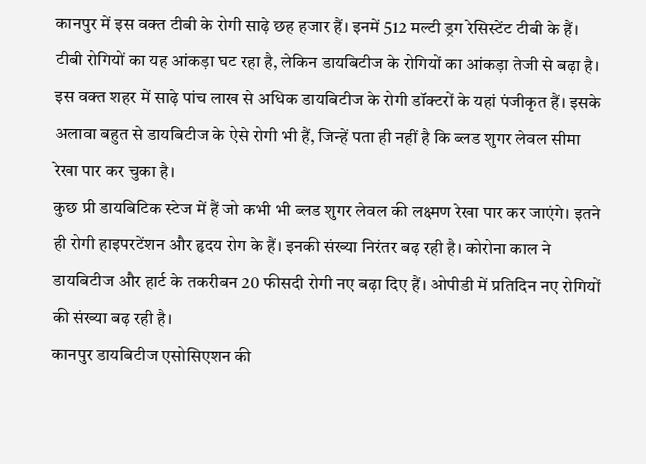कानपुर में इस वक्त टीबी के रोगी साढ़े छह हजार हैं। इनमें 512 मल्टी ड्रग रेसिस्टेंट टीबी के हैं। टीबी रोगियों का यह आंकड़ा घट रहा है, लेकिन डायबिटीज के रोगियों का आंकड़ा तेजी से बढ़ा है। इस वक्त शहर में साढ़े पांच लाख से अधिक डायबिटीज के रोगी डॉक्टरों के यहां पंजीकृत हैं। इसके अलावा बहुत से डायबिटीज के ऐसे रोगी भी हैं, जिन्हें पता ही नहीं है कि ब्लड शुगर लेवल सीमा रेखा पार कर चुका है।
कुछ प्री डायबिटिक स्टेज में हैं जो कभी भी ब्लड शुगर लेवल की लक्ष्मण रेखा पार कर जाएंगे। इतने ही रोगी हाइपरटेंशन और हृदय रोग के हैं। इनकी संख्या निरंतर बढ़ रही है। कोरोना काल ने डायबिटीज और हार्ट के तकरीबन 20 फीसदी रोगी नए बढ़ा दिए हैं। ओपीडी में प्रतिदिन नए रोगियों की संख्या बढ़ रही है।
कानपुर डायबिटीज एसोसिएशन की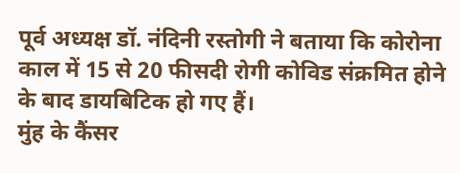पूर्व अध्यक्ष डॉ. नंदिनी रस्तोगी ने बताया कि कोरोना काल में 15 से 20 फीसदी रोगी कोविड संक्रमित होने के बाद डायबिटिक हो गए हैं।
मुंह के कैंसर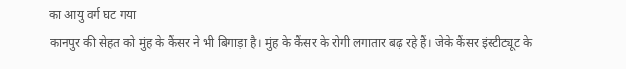का आयु वर्ग घट गया
कानपुर की सेहत को मुंह के कैंसर ने भी बिगाड़ा है। मुंह के कैंसर के रोगी लगातार बढ़ रहे हैं। जेके कैंसर इंस्टीट्यूट के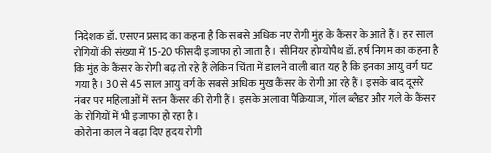निदेशक डॉ. एसएन प्रसाद का कहना है कि सबसे अधिक नए रोगी मुंह के कैंसर के आते हैं। हर साल रोगियों की संख्या में 15-20 फीसदी इजाफा हो जाता है। सीनियर होम्योपैथ डॉ. हर्ष निगम का कहना है कि मुंह के कैंसर के रोगी बढ़ तो रहे हैं लेकिन चिंता में डालने वाली बात यह है कि इनका आयु वर्ग घट गया है। 30 से 45 साल आयु वर्ग के सबसे अधिक मुख कैंसर के रोगी आ रहे हैं। इसके बाद दूसरे नंबर पर महिलाओं में स्तन कैंसर की रोगी हैं। इसके अलावा पैंक्रियाज, गॉल ब्लैडर और गले के कैंसर के रोगियों में भी इजाफा हो रहा है।
कोरोना काल ने बढ़ा दिए हृदय रोगी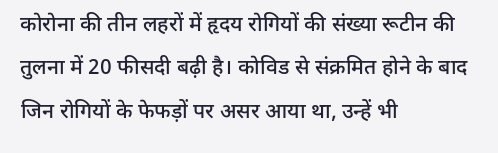कोरोना की तीन लहरों में हृदय रोगियों की संख्या रूटीन की तुलना में 20 फीसदी बढ़ी है। कोविड से संक्रमित होने के बाद जिन रोगियों के फेफड़ों पर असर आया था, उन्हें भी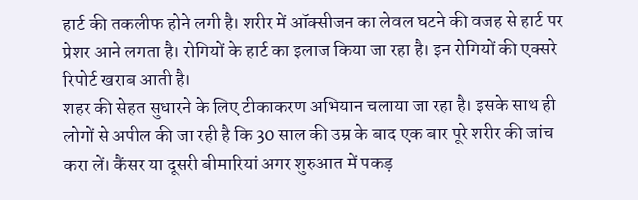हार्ट की तकलीफ होने लगी है। शरीर में ऑक्सीजन का लेवल घटने की वजह से हार्ट पर प्रेशर आने लगता है। रोगियों के हार्ट का इलाज किया जा रहा है। इन रोगियों की एक्सरे रिपोर्ट खराब आती है।
शहर की सेहत सुधारने के लिए टीकाकरण अभियान चलाया जा रहा है। इसके साथ ही लोगों से अपील की जा रही है कि 30 साल की उम्र के बाद एक बार पूरे शरीर की जांच करा लें। कैंसर या दूसरी बीमारियां अगर शुरुआत में पकड़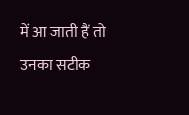में आ जाती हैं तो उनका सटीक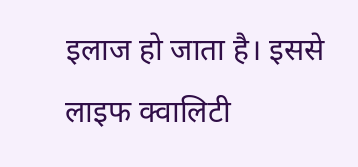इलाज हो जाता है। इससे लाइफ क्वालिटी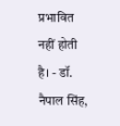प्रभावित नहीं होती है। - डॉ. नैपाल सिंह,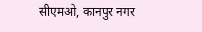सीएमओ, कानपुर नगर